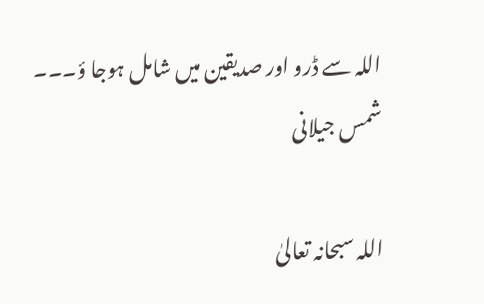اللہ سے ڈرو اور صدیقین میں شامل ہوجا ؤ۔۔۔ شمس جیلانی

اللہ سبحانہ تعالیٰ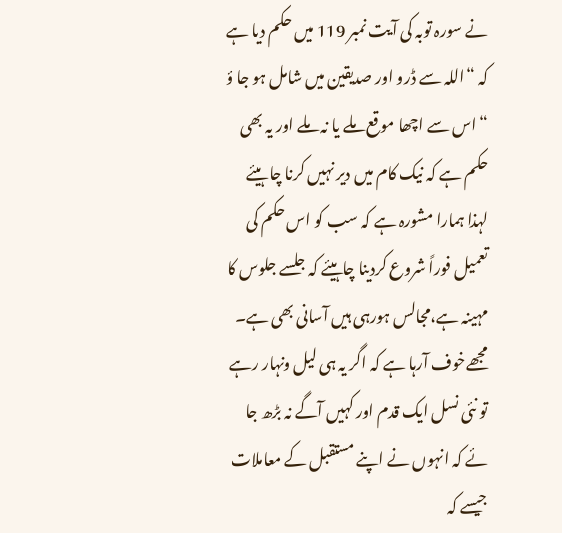نے سورہ توبہ کی آیت نمبر 119 میں حکم دیا ہے کہ “اللہ سے ڈرو اور صدیقین میں شامل ہو جا ؤ “ اس سے اچھا موقع ملے یا نہ ملے اور یہ بھی حکم ہے کہ نیک کام میں دیر نہیں کرنا چا ہیئے لہذا ہمارا مشورہ ہے کہ سب کو اس حکم کی تعمیل فوراً شروع کردینا چاہیئے کہ جلسے جلوس کا مہینہ ہے،مجالس ہورہی ہیں آسانی بھی ہے۔ مجھےخوف آرہا ہے کہ اگر یہ ہی لیل ونہار رہے تو نئی نسل ایک قدم اور کہیں آگے نہ بڑھ جا ئے کہ انہوں نے اپنے مستقبل کے معاملات جیسے کہ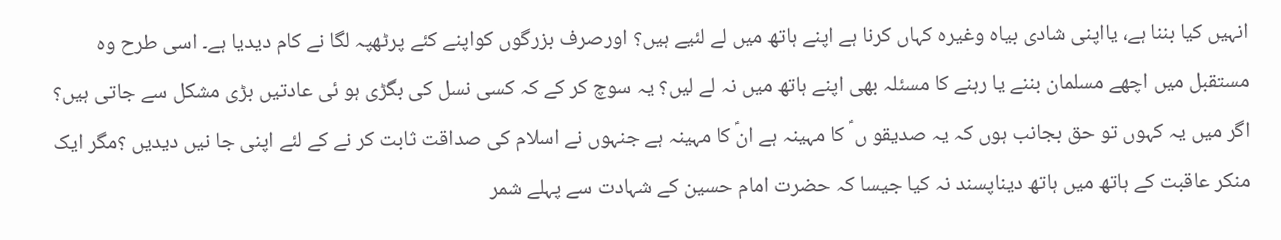انہیں کیا بننا ہے، یااپنی شادی بیاہ وغیرہ کہاں کرنا ہے اپنے ہاتھ میں لے لئیے ہیں؟ اورصرف بزرگوں کواپنے کئے پرٹھپہ لگا نے کام دیدیا ہے۔ اسی طرح وہ مستقبل میں اچھے مسلمان بننے یا رہنے کا مسئلہ بھی اپنے ہاتھ میں نہ لے لیں؟ یہ سوچ کر کے کہ کسی نسل کی بگڑی ہو ئی عادتیں بڑی مشکل سے جاتی ہیں؟ اگر میں یہ کہوں تو حق بجانب ہوں کہ یہ صدیقو ں ؑ کا مہینہ ہے انؑ کا مہینہ ہے جنہوں نے اسلام کی صداقت ثابت کر نے کے لئے اپنی جا نیں دیدیں ؟مگر ایک منکر عاقبت کے ہاتھ میں ہاتھ دیناپسند نہ کیا جیسا کہ حضرت امام حسین کے شہادت سے پہلے شمر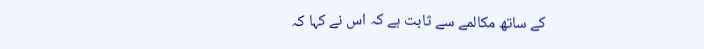کے ساتھ مکالمے سے ثابت ہے کہ اس نے کہا کہ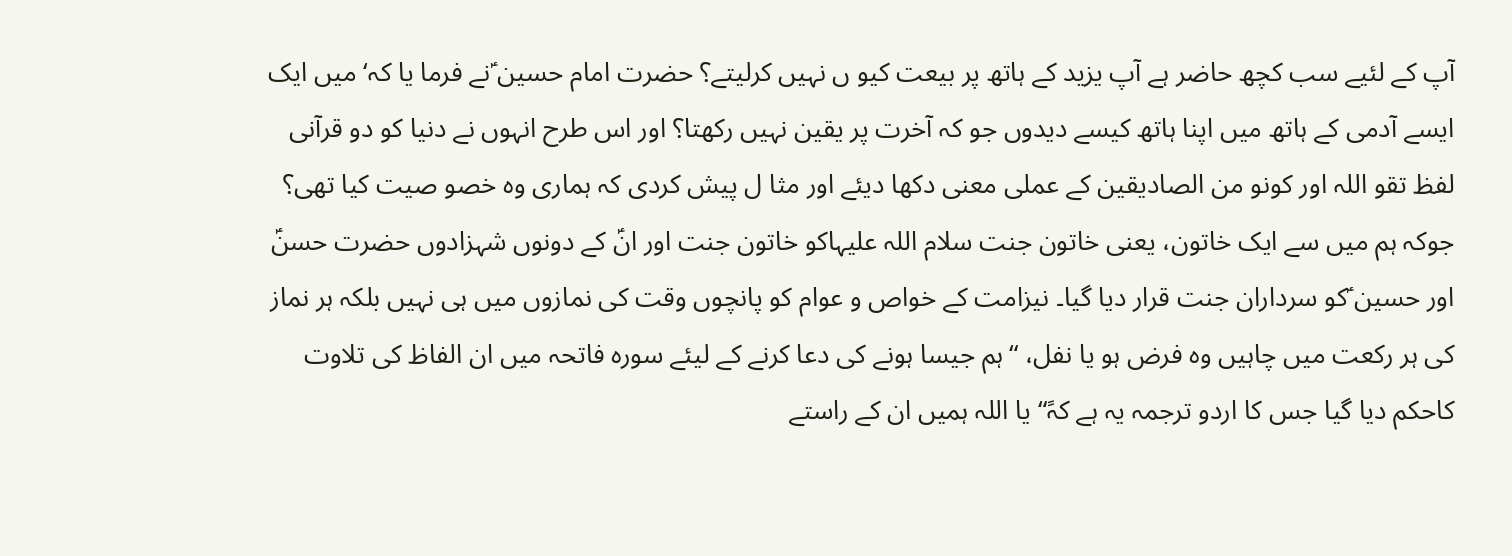آپ کے لئیے سب کچھ حاضر ہے آپ یزید کے ہاتھ پر بیعت کیو ں نہیں کرلیتے؟ حضرت امام حسین ؑنے فرما یا کہ‘ میں ایک ایسے آدمی کے ہاتھ میں اپنا ہاتھ کیسے دیدوں جو کہ آخرت پر یقین نہیں رکھتا؟ اور اس طرح انہوں نے دنیا کو دو قرآنی لفظ تقو اللہ اور کونو من الصادیقین کے عملی معنی دکھا دیئے اور مثا ل پیش کردی کہ ہماری وہ خصو صیت کیا تھی؟ جوکہ ہم میں سے ایک خاتون، یعنی خاتون جنت سلام اللہ علیہاکو خاتون جنت اور انؑ کے دونوں شہزادوں حضرت حسنؑ اور حسین ؑکو سرداران جنت قرار دیا گیا۔ نیزامت کے خواص و عوام کو پانچوں وقت کی نمازوں میں ہی نہیں بلکہ ہر نماز کی ہر رکعت میں چاہیں وہ فرض ہو یا نفل، “ہم جیسا ہونے کی دعا کرنے کے لیئے سورہ فاتحہ میں ان الفاظ کی تلاوت کاحکم دیا گیا جس کا اردو ترجمہ یہ ہے کہً“یا اللہ ہمیں ان کے راستے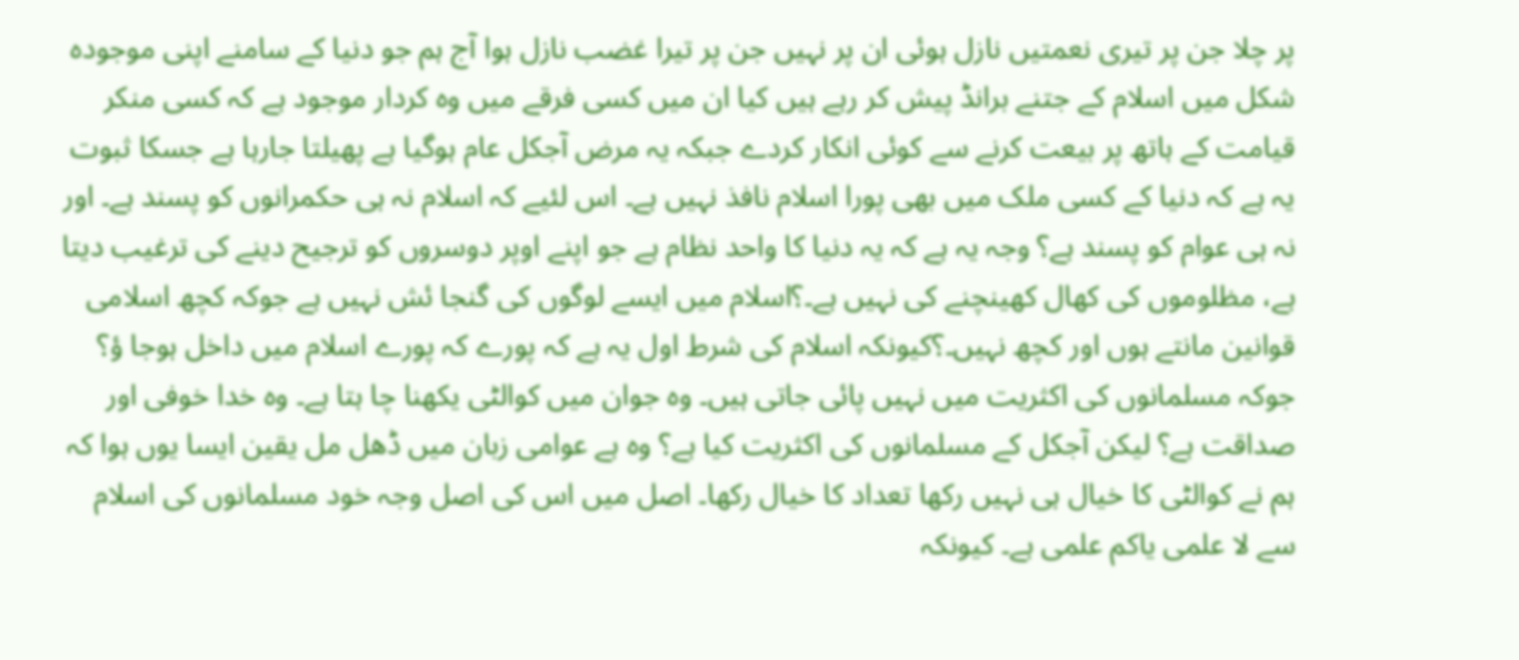پر چلا جن پر تیری نعمتیں نازل ہوئی ان پر نہیں جن پر تیرا غضب نازل ہوا آج ہم جو دنیا کے سامنے اپنی موجودہ شکل میں اسلام کے جتنے برانڈ پیش کر رہے ہیں کیا ان میں کسی فرقے میں وہ کردار موجود ہے کہ کسی منکر قیامت کے ہاتھ پر بیعت کرنے سے کوئی انکار کردے جبکہ یہ مرض آجکل عام ہوگیا ہے پھیلتا جارہا ہے جسکا ثبوت یہ ہے کہ دنیا کے کسی ملک میں بھی پورا اسلام نافذ نہیں ہے۔ اس لئیے کہ اسلام نہ ہی حکمرانوں کو پسند ہے۔ اور نہ ہی عوام کو پسند ہے؟ وجہ یہ ہے کہ یہ دنیا کا واحد نظام ہے جو اپنے اوپر دوسروں کو ترجیح دینے کی ترغیب دیتا ہے، مظلوموں کی کھال کھینچنے کی نہیں ہے۔؟اسلام میں ایسے لوگوں کی گنجا ئش نہیں ہے جوکہ کچھ اسلامی قوانین مانتے ہوں اور کچھ نہیں۔؟کیونکہ اسلام کی شرط اول یہ ہے کہ پورے کہ پورے اسلام میں داخل ہوجا ؤ؟ جوکہ مسلمانوں کی اکثریت میں نہیں پائی جاتی ہیں۔ وہ جوان میں کوالٹی یکھنا چا ہتا ہے۔ وہ خدا خوفی اور صداقت ہے؟ لیکن آجکل کے مسلمانوں کی اکثریت کیا ہے؟ وہ ہے عوامی زبان میں ڈھل مل یقین ایسا یوں ہوا کہ ہم نے کوالٹی کا خیال ہی نہیں رکھا تعداد کا خیال رکھا۔ اصل میں اس کی اصل وجہ خود مسلمانوں کی اسلام سے لا علمی یاکم علمی ہے۔ کیونکہ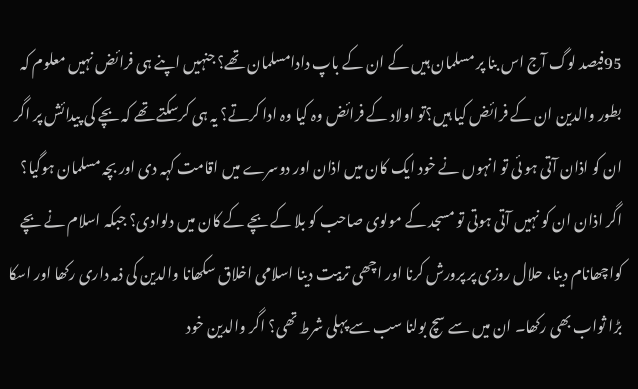95فیصد لوگ آج اس بنا پر مسلمان ہیں کے ان کے باپ دادامسلمان تھے؟ جنہیں اپنے ہی فرائض نہیں معلوم کہ بطور والدین ان کے فرائض کیا ہیں؟تو اولاد کے فرائض وہ کیا وہ ادا کرتے؟ یہ ہی کرسکتے تھے کہ بچے کی پیدائش پر اگر ان کو اذان آتی ہو ئی تو انہوں نے خود ایک کان میں اذان اور دوسرے میں اقامت کہہ دی اور بچہ مسلمان ہوگیا؟ اگر اذان ان کو نہیں آتی ہوتی تو مسجد کے مولوی صاحب کو بلا کے بچے کے کان میں دلوادی؟ جبکہ اسلام نے بچے کواچھانام دینا، حلال روزی پر پرورش کرنا اور اچھی تربیت دینا اسلامی اخلاق سکھانا والدین کی ذمہ داری رکھا اور اسکا بڑا ثواب بھی رکھا۔ ان میں سے سچ بولنا سب سے پہلی شرط تھی؟ اگر والدین خود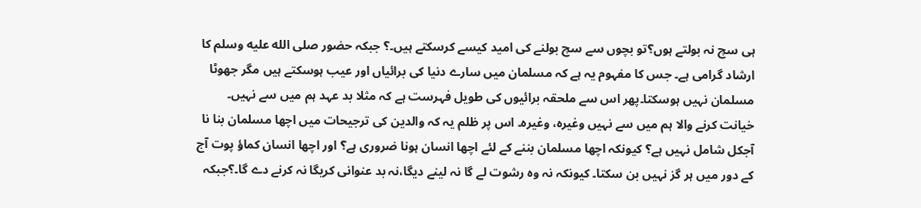ہی سچ نہ بولتے ہوں؟تو بچوں سے سچ بولنے کی امید کیسے کرسکتے ہیں۔؟ جبکہ حضور صلى الله عليه وسلم کا ارشاد گرامی ہے۔ جس کا مفہوم یہ ہے کہ مسلمان میں سارے دنیا کی برائیاں اور عیب ہوسکتے ہیں مگر جھوٹا مسلمان نہیں ہوسکتا۔پھر اس سے ملحقہ برائیوں کی طویل فہرست ہے کہ مثلا بد عہد ہم میں سے نہیں۔ خیانت کرنے والا ہم میں سے نہیں وغیرہ، وغیرہ۔ اس پر ظلم یہ کہ والدین کی ترجیحات میں اچھا مسلمان بنا نا آجکل شامل نہیں ہے؟ کیونکہ اچھا مسلمان بننے کے لئے اچھا انسان ہونا ضروری ہے؟ اور اچھا انسان کماؤ پوت آج کے دور میں ہر گز نہیں بن سکتا۔ کیونکہ نہ وہ رشوت لے گا نہ لینے دیگا،نہ بد عنوانی کریگا نہ کرنے دے گا۔؟جبکہ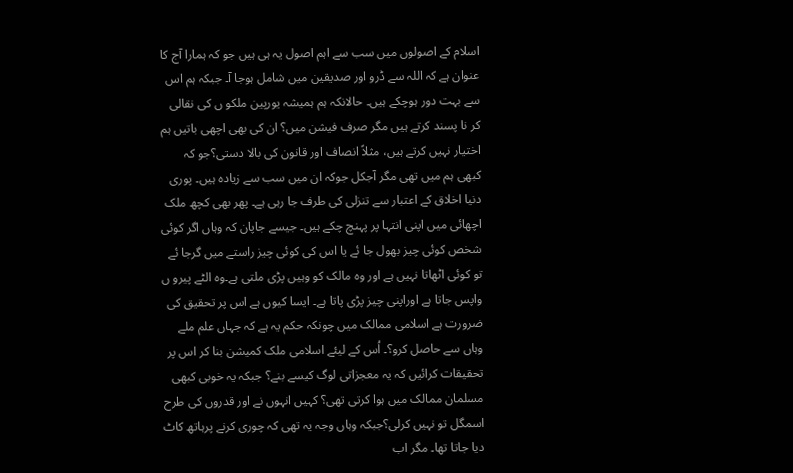اسلام کے اصولوں میں سب سے اہم اصول یہ ہی ہیں جو کہ ہمارا آج کا عنوان ہے کہ اللہ سے ڈرو اور صدیقین میں شامل ہوجا آ۔ جبکہ ہم اس سے بہت دور ہوچکے ہیں۔ حالانکہ ہم ہمیشہ یورپین ملکو ں کی نقالی کر نا پسند کرتے ہیں مگر صرف فیشن میں؟ ان کی بھی اچھی باتیں ہم اختیار نہیں کرتے ہیں، مثلاً انصاف اور قانون کی بالا دستی؟جو کہ کبھی ہم میں تھی مگر آجکل جوکہ ان میں سب سے زیادہ ہیں۔ پوری دنیا اخلاق کے اعتبار سے تنزلی کی طرف جا رہی ہے۔ پھر بھی کچھ ملک اچھائی میں اپنی انتہا پر پہنچ چکے ہیں۔ جیسے جاپان کہ وہاں اگر کوئی شخص کوئی چیز بھول جا ئے یا اس کی کوئی چیز راستے میں گرجا ئے تو کوئی اٹھاتا نہیں ہے اور وہ مالک کو وہیں پڑی ملتی ہے۔وہ الٹے پیرو ں واپس جاتا ہے اوراپنی چیز پڑی پاتا ہے۔ ایسا کیوں ہے اس پر تحقیق کی ضرورت ہے اسلامی ممالک میں چونکہ حکم یہ ہے کہ جہاں علم ملے وہاں سے حاصل کرو؟۔ اُس کے لیئے اسلامی ملک کمیشن بنا کر اس پر تحقیقات کرائیں کہ یہ معجزاتی لوگ کیسے بنے؟ جبکہ یہ خوبی کبھی مسلمان ممالک میں ہوا کرتی تھی؟ کہیں انہوں نے اور قدروں کی طرح اسمگل تو نہیں کرلی؟جبکہ وہاں وجہ یہ تھی کہ چوری کرنے پرہاتھ کاٹ دیا جاتا تھا۔ مگر اب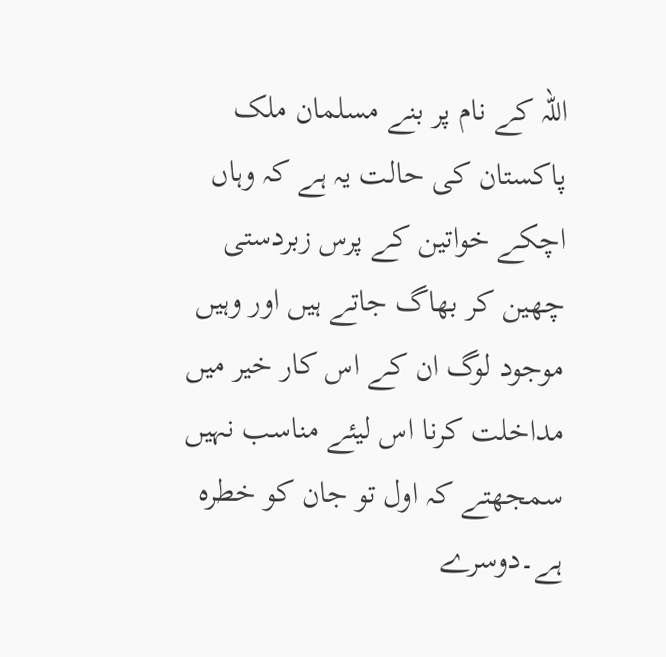اللہ کے نام پر بنے مسلمان ملک پاکستان کی حالت یہ ہے کہ وہاں اچکے خواتین کے پرس زبردستی چھین کر بھاگ جاتے ہیں اور وہیں موجود لوگ ان کے اس کار خیر میں مداخلت کرنا اس لیئے مناسب نہیں سمجھتے کہ اول تو جان کو خطرہ ہے۔دوسرے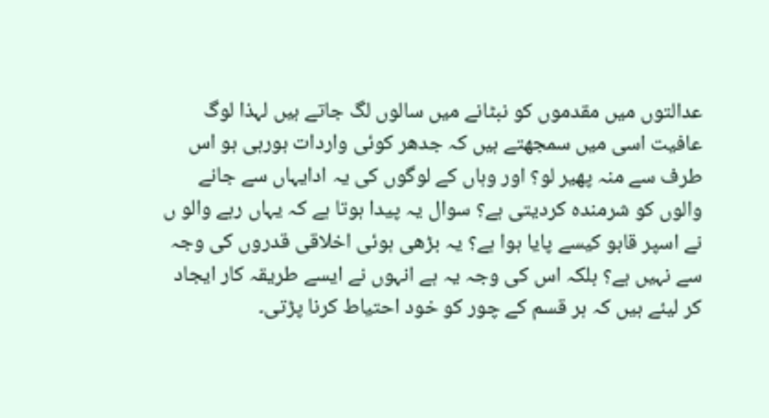عدالتوں میں مقدموں کو نبٹانے میں سالوں لگ جاتے ہیں لہذا لوگ عافیت اسی میں سمجھتے ہیں کہ جدھر کوئی واردات ہورہی ہو اس طرف سے منہ پھیر لو؟ اور وہاں کے لوگوں کی یہ ادایہاں سے جانے والوں کو شرمندہ کردیتی ہے؟ سوال یہ پیدا ہوتا ہے کہ یہاں رہے والو ں نے اسپر قابو کیسے پایا ہوا ہے؟ یہ بڑھی ہوئی اخلاقی قدروں کی وجہ سے نہیں ہے؟ بلکہ اس کی وجہ یہ ہے انہوں نے ایسے طریقہ کار ایجاد کر لیئے ہیں کہ ہر قسم کے چور کو خود احتیاط کرنا پڑتی۔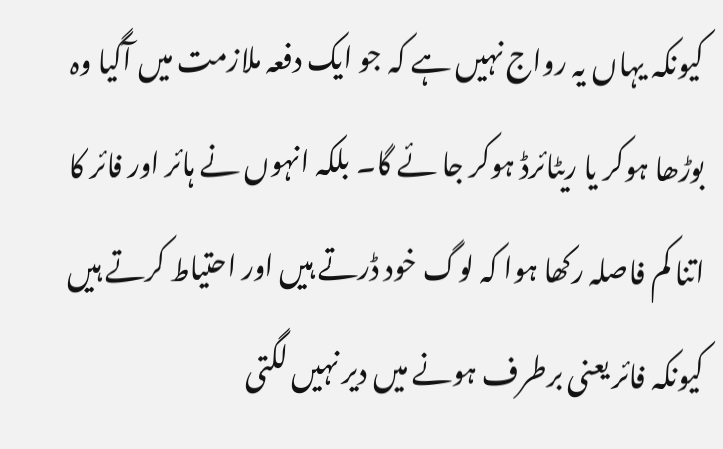کیونکہ یہاں یہ رواج نہیں ہے کہ جو ایک دفعہ ملازمت میں آگیا وہ بوڑھا ہوکر یا ریٹائرڈ ہوکر جا ئے گا۔ بلکہ انہوں نے ہائر اور فائر کا اتنا کم فاصلہ رکھا ہوا کہ لوگ خود ڈرتے ہیں اور احتیاط کرتے ہیں کیونکہ فائر یعنی برطرف ہونے میں دیر نہیں لگتی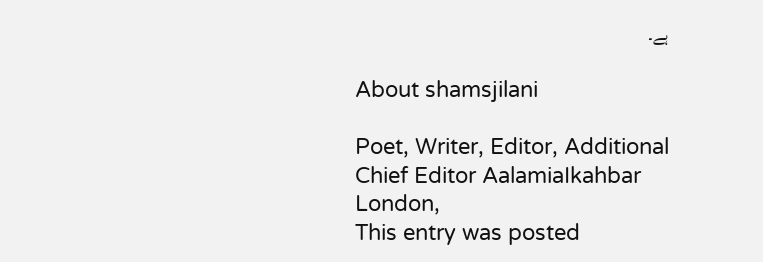ہے۔

About shamsjilani

Poet, Writer, Editor, Additional Chief Editor AalamiaIkahbar London,
This entry was posted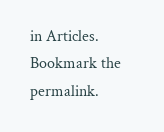in Articles. Bookmark the permalink.